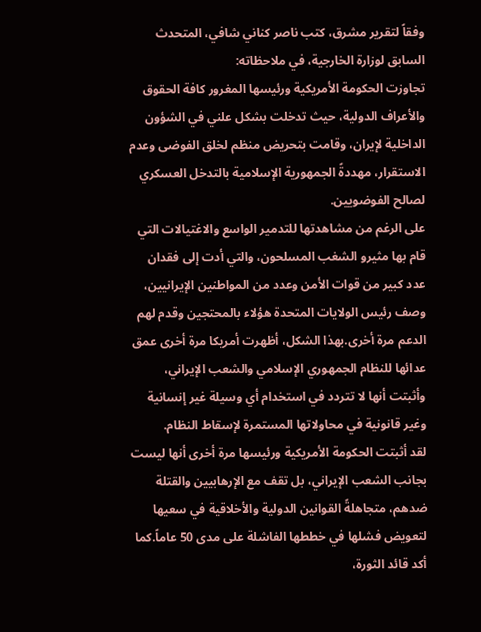وفقاً لتقرير مشرق، كتب ناصر كناني شافي، المتحدث السابق لوزارة الخارجية، في ملاحظاته:
تجاوزت الحكومة الأمريكية ورئيسها المغرور كافة الحقوق والأعراف الدولية، حيث تدخلت بشكل علني في الشؤون الداخلية لإيران، وقامت بتحريض منظم لخلق الفوضى وعدم الاستقرار، مهددةً الجمهورية الإسلامية بالتدخل العسكري لصالح الفوضويين.
على الرغم من مشاهدتها للتدمير الواسع والاغتيالات التي قام بها مثيرو الشغب المسلحون، والتي أدت إلى فقدان عدد كبير من قوات الأمن وعدد من المواطنين الإيرانيين، وصف رئيس الولايات المتحدة هؤلاء بالمحتجين وقدم لهم الدعم مرة أخرى.بهذا الشكل، أظهرت أمريكا مرة أخرى عمق عدائها للنظام الجمهوري الإسلامي والشعب الإيراني، وأثبتت أنها لا تتردد في استخدام أي وسيلة غير إنسانية وغير قانونية في محاولاتها المستمرة لإسقاط النظام.
لقد أثبتت الحكومة الأمريكية ورئيسها مرة أخرى أنها ليست بجانب الشعب الإيراني، بل تقف مع الإرهابيين والقتلة ضدهم، متجاهلةً القوانين الدولية والأخلاقية في سعيها لتعويض فشلها في خططها الفاشلة على مدى 50 عاماً.كما أكد قائد الثورة،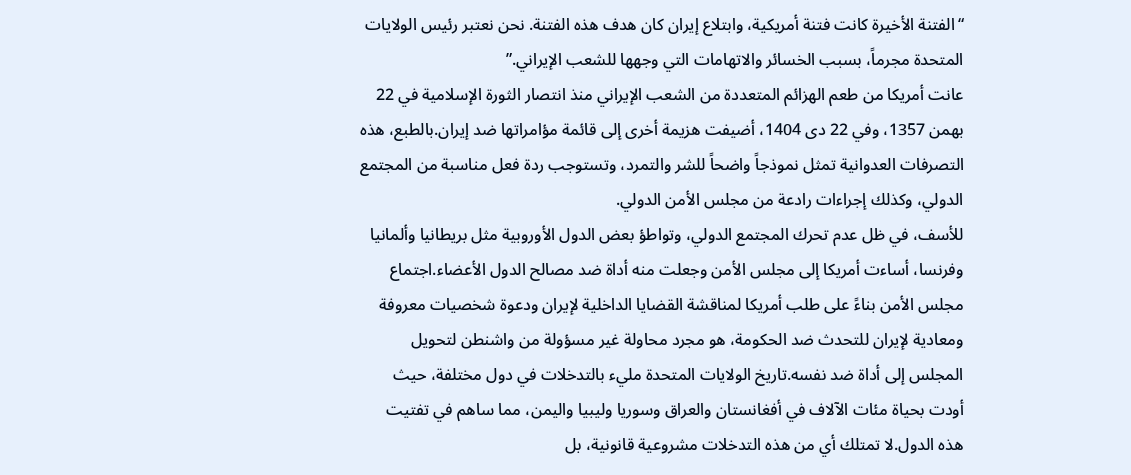“الفتنة الأخيرة كانت فتنة أمريكية، وابتلاع إيران كان هدف هذه الفتنة. نحن نعتبر رئيس الولايات المتحدة مجرماً، بسبب الخسائر والاتهامات التي وجهها للشعب الإيراني.”
عانت أمريكا من طعم الهزائم المتعددة من الشعب الإيراني منذ انتصار الثورة الإسلامية في 22 بهمن 1357، وفي 22 دی 1404، أضيفت هزيمة أخرى إلى قائمة مؤامراتها ضد إيران.بالطبع، هذه التصرفات العدوانية تمثل نموذجاً واضحاً للشر والتمرد، وتستوجب ردة فعل مناسبة من المجتمع الدولي، وكذلك إجراءات رادعة من مجلس الأمن الدولي.
للأسف، في ظل عدم تحرك المجتمع الدولي، وتواطؤ بعض الدول الأوروبية مثل بريطانيا وألمانيا وفرنسا، أساءت أمريكا إلى مجلس الأمن وجعلت منه أداة ضد مصالح الدول الأعضاء.اجتماع مجلس الأمن بناءً على طلب أمريكا لمناقشة القضايا الداخلية لإيران ودعوة شخصيات معروفة ومعادية لإيران للتحدث ضد الحكومة، هو مجرد محاولة غير مسؤولة من واشنطن لتحويل المجلس إلى أداة ضد نفسه.تاريخ الولايات المتحدة مليء بالتدخلات في دول مختلفة، حيث أودت بحياة مئات الآلاف في أفغانستان والعراق وسوريا وليبيا واليمن، مما ساهم في تفتيت هذه الدول.لا تمتلك أي من هذه التدخلات مشروعية قانونية، بل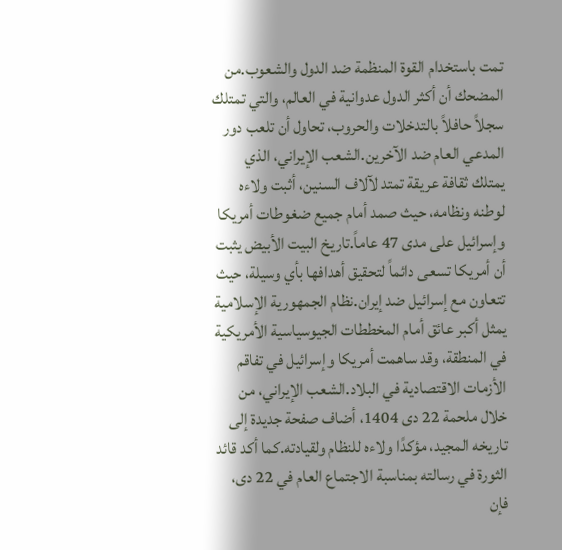تمت باستخدام القوة المنظمة ضد الدول والشعوب.من المضحك أن أكثر الدول عدوانية في العالم، والتي تمتلك سجلاً حافلاً بالتدخلات والحروب، تحاول أن تلعب دور المدعي العام ضد الآخرين.الشعب الإيراني، الذي يمتلك ثقافة عريقة تمتد لآلاف السنين، أثبت ولاءه لوطنه ونظامه، حيث صمد أمام جميع ضغوطات أمريكا وإسرائيل على مدى 47 عاماً.تاريخ البيت الأبيض يثبت أن أمريكا تسعى دائماً لتحقيق أهدافها بأي وسيلة، حيث تتعاون مع إسرائيل ضد إيران.نظام الجمهورية الإسلامية يمثل أكبر عائق أمام المخططات الجيوسياسية الأمريكية في المنطقة، وقد ساهمت أمريكا وإسرائيل في تفاقم الأزمات الاقتصادية في البلاد.الشعب الإيراني، من خلال ملحمة 22 دی 1404، أضاف صفحة جديدة إلى تاريخه المجيد، مؤكدًا ولاءه للنظام ولقيادته.كما أكد قائد الثورة في رسالته بمناسبة الاجتماع العام في 22 دی، فإن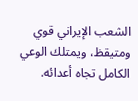الشعب الإيراني قوي ومتيقظ، ويمتلك الوعي الكامل تجاه أعدائه.